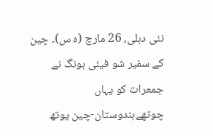نئی دہلی، 26 مارچ (ہ س)۔ چین کے سفیر شو فیئی ہونگ نے جمعرات کو یہاں چوتھےہندوستان-چین یوتھ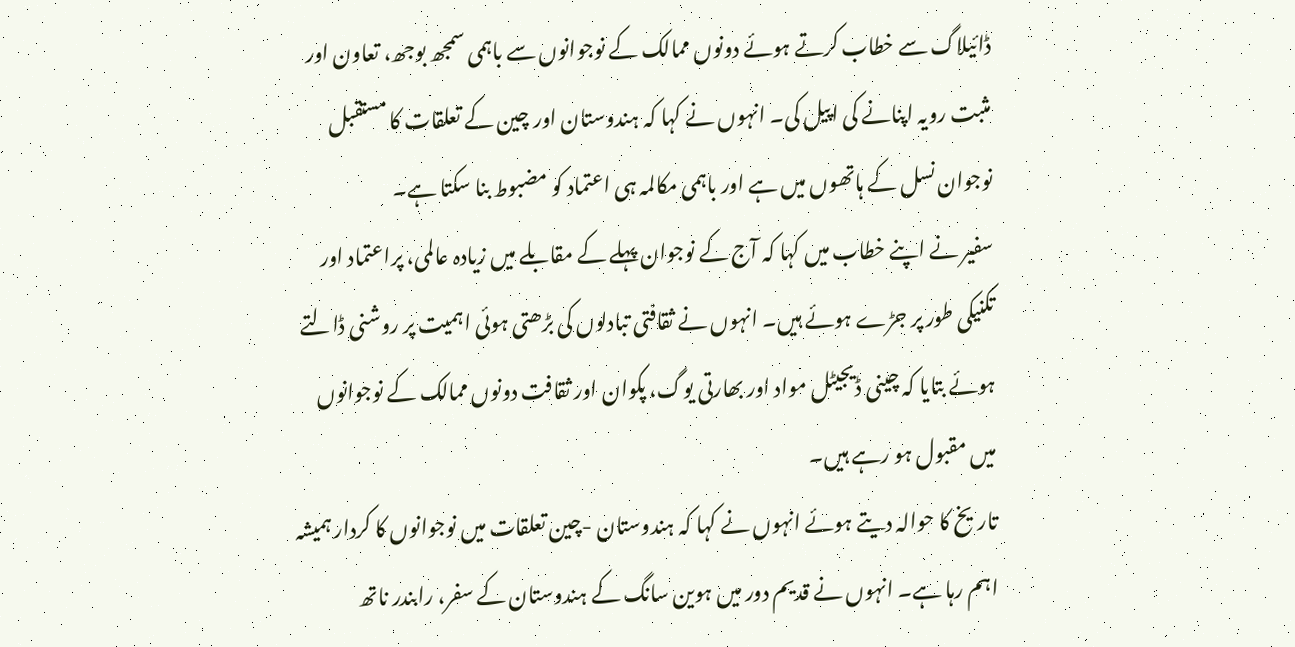ڈائیلاگ سے خطاب کرتے ہوئے دونوں ممالک کے نوجوانوں سے باہمی سمجھ بوجھ، تعاون اور مثبت رویہ اپنانے کی اپیل کی۔ انہوں نے کہا کہ ہندوستان اور چین کے تعلقات کا مستقبل نوجوان نسل کے ہاتھوں میں ہے اور باہمی مکالمہ ہی اعتماد کو مضبوط بنا سکتا ہے۔
سفیر نے اپنے خطاب میں کہا کہ آج کے نوجوان پہلے کے مقابلے میں زیادہ عالمی، پراعتماد اور تکنیکی طور پر جڑے ہوئے ہیں۔ انہوں نے ثقافتی تبادلوں کی بڑھتی ہوئی اہمیت پر روشنی ڈالتے ہوئے بتایا کہ چینی ڈیجیٹل مواد اور بھارتی یوگ، پکوان اور ثقافت دونوں ممالک کے نوجوانوں میں مقبول ہو رہے ہیں۔
تاریخ کا حوالہ دیتے ہوئے انہوں نے کہا کہ ہندوستان -چین تعلقات میں نوجوانوں کا کردار ہمیشہ اہم رہا ہے۔ انہوں نے قدیم دور میں ہوین سانگ کے ہندوستان کے سفر، رابندر ناتھ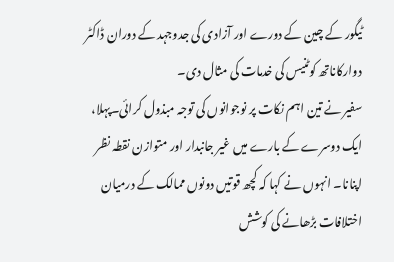ٹیگور کے چین کے دورے اور آزادی کی جدوجہد کے دوران ڈاکٹر دوارکاناتھ کوٹنیس کی خدمات کی مثال دی۔
سفیر نے تین اہم نکات پر نوجوانوں کی توجہ مبذول کرائی۔پہلا، ایک دوسرے کے بارے میں غیر جانبدار اور متوازن نقطہ نظر اپنانا۔ انہوں نے کہا کہ کچھ قوتیں دونوں ممالک کے درمیان اختلافات بڑھانے کی کوشش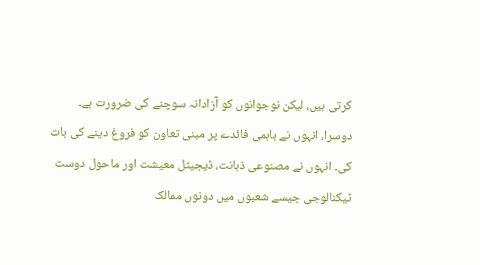کرتی ہیں، لیکن نوجوانوں کو آزادانہ سوچنے کی ضرورت ہے۔
دوسرا، انہوں نے باہمی فائدے پر مبنی تعاون کو فروغ دینے کی بات کی۔ انہوں نے مصنوعی ذہانت، ڈیجیٹل معیشت اور ماحول دوست ٹیکنالوجی جیسے شعبوں میں دونوں ممالک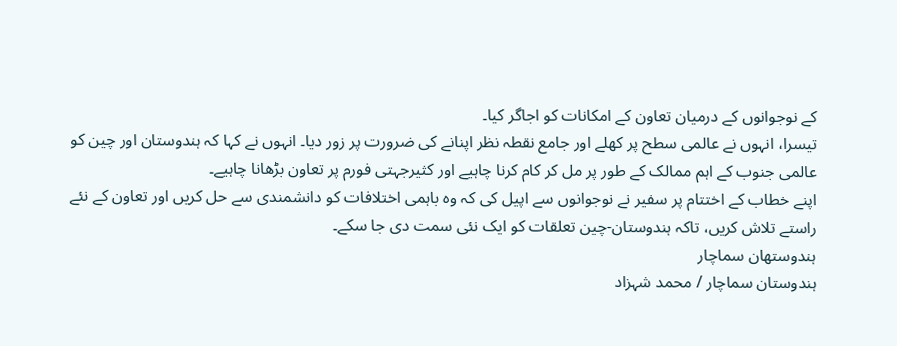کے نوجوانوں کے درمیان تعاون کے امکانات کو اجاگر کیا۔
تیسرا، انہوں نے عالمی سطح پر کھلے اور جامع نقطہ نظر اپنانے کی ضرورت پر زور دیا۔ انہوں نے کہا کہ ہندوستان اور چین کو عالمی جنوب کے اہم ممالک کے طور پر مل کر کام کرنا چاہیے اور کثیرجہتی فورم پر تعاون بڑھانا چاہیے۔
اپنے خطاب کے اختتام پر سفیر نے نوجوانوں سے اپیل کی کہ وہ باہمی اختلافات کو دانشمندی سے حل کریں اور تعاون کے نئے راستے تلاش کریں، تاکہ ہندوستان-چین تعلقات کو ایک نئی سمت دی جا سکے۔
ہندوستھان سماچار
ہندوستان سماچار / محمد شہزاد